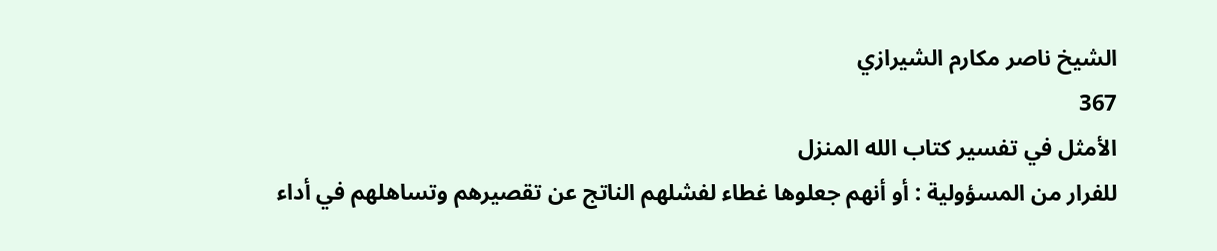الشيخ ناصر مكارم الشيرازي
367
الأمثل في تفسير كتاب الله المنزل
للفرار من المسؤولية : أو أنهم جعلوها غطاء لفشلهم الناتج عن تقصيرهم وتساهلهم في أداء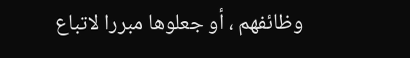وظائفهم ، أو جعلوها مبررا لاتباع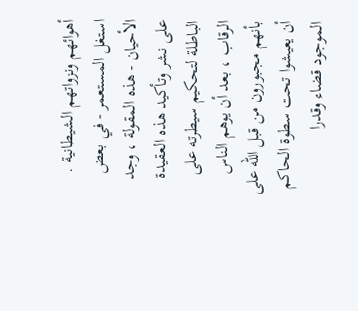أهوائهم ونزواتهم الشيطانية . استغل المستعمر - في بعض الأحيان - هذه المقولة ، وجد على نشر وتأكيد هذه العقيدة الباطلة لتحكيم سيطرته على الرقاب ، بعد أن يوهم الناس بأنهم مجبورون من قبل الله على أن يعيشوا تحت سطوة الحاكم الموجود قضاء وقدرا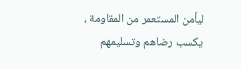ليأمن المستعمر من المقاومة ، يكسب رضاهم وتسليمهم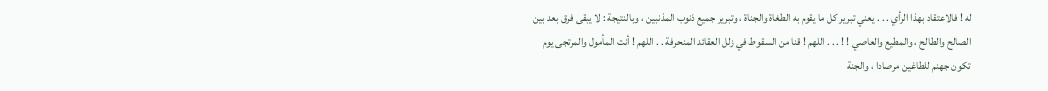له ! فالاعتقاد بهذا الرأي . . . يعني تبرير كل ما يقوم به الطغاة والجناة ، وتبرير جميع ذنوب المذنبين ، وبالنتيجة : لا يبقى فرق بعد بين الصالح والطالح ، والمطيع والعاصي ! ! . . . اللهم ! قنا من السقوط في زلل العقائد المنحرفة . . اللهم ! أنت المأمول والمرتجى يوم تكون جهنم للطاغين مرصادا ، والجنة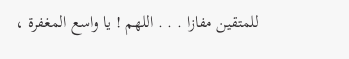للمتقين مفازا . . . اللهم ! يا واسع المغفرة ،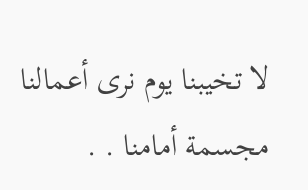لا تخيبنا يوم نرى أعمالنا مجسمة أمامنا . .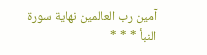آمين رب العالمين نهاية سورة النبأ * * *